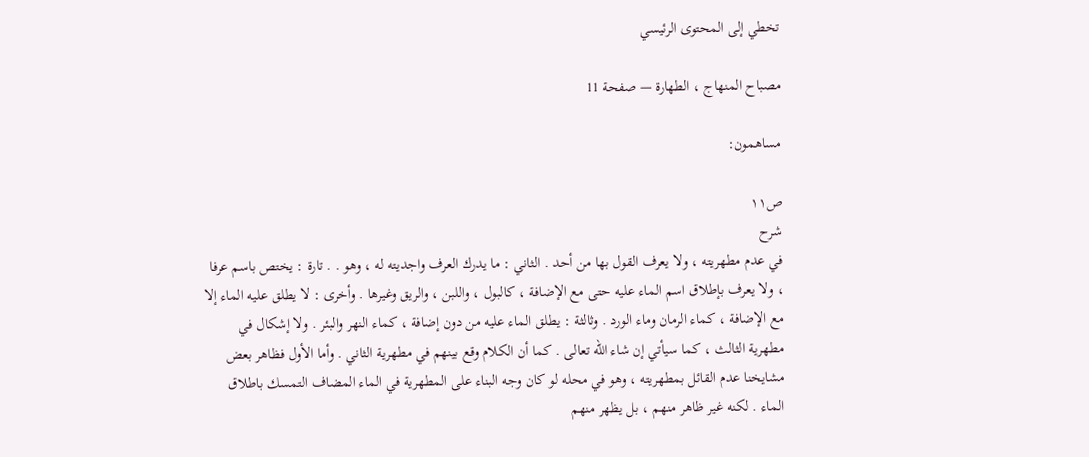تخطي إلى المحتوى الرئيسي

مصباح المنهاج ، الطهارة — صفحة 11

مساهمون:

ص١١
شرح
في عدم مطهريته ، ولا يعرف القول بها من أحد . الثاني : ما يدرك العرف واجديته له ، وهو . . تارة : يختص باسم عرفا ، ولا يعرف بإطلاق اسم الماء عليه حتى مع الإضافة ، كالبول ، واللبن ، والريق وغيرها . وأخرى : لا يطلق عليه الماء إلا مع الإضافة ، كماء الرمان وماء الورد . وثالثة : يطلق الماء عليه من دون إضافة ، كماء النهر والبئر . ولا إشكال في مطهرية الثالث ، كما سيأتي إن شاء الله تعالى . كما أن الكلام وقع بينهم في مطهرية الثاني . وأما الأول فظاهر بعض مشايخنا عدم القائل بمطهريته ، وهو في محله لو كان وجه البناء على المطهرية في الماء المضاف التمسك باطلاق الماء . لكنه غير ظاهر منهم ، بل يظهر منهم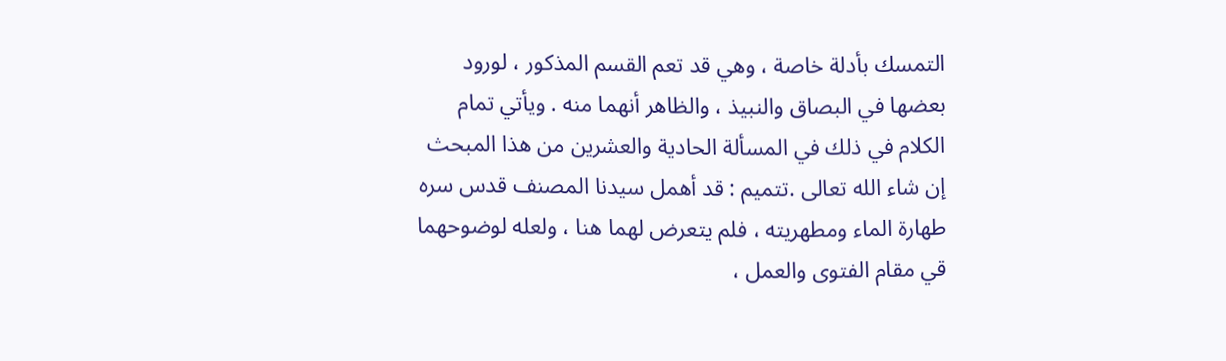التمسك بأدلة خاصة ، وهي قد تعم القسم المذكور ، لورود بعضها في البصاق والنبيذ ، والظاهر أنهما منه . ويأتي تمام الكلام في ذلك في المسألة الحادية والعشرين من هذا المبحث إن شاء الله تعالى .تتميم : قد أهمل سيدنا المصنف قدس سره طهارة الماء ومطهريته ، فلم يتعرض لهما هنا ، ولعله لوضوحهما قي مقام الفتوى والعمل ،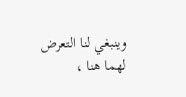وينبغي لنا التعرض لهما هنا ،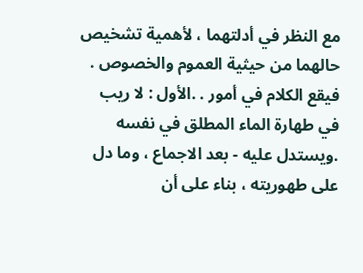مع النظر في أدلتهما ، لأهمية تشخيص حالهما من حيثية العموم والخصوص . فيقع الكلام في أمور . .الأول : لا ريب في طهارة الماء المطلق في نفسه .ويستدل عليه - بعد الاجماع ، وما دل على طهوريته ، بناء على أن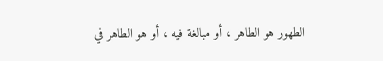الطهور هو الطاهر ، أو مبالغة فيه ، أو هو الطاهر في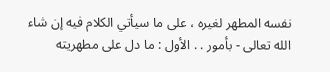نفسه المطهر لغيره ، على ما سيأتي الكلام فيه إن شاء الله تعالى - بأمور . . الأول : ما دل على مطهريته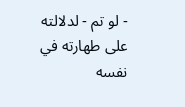- لو تم - لدلالته على طهارته في نفسه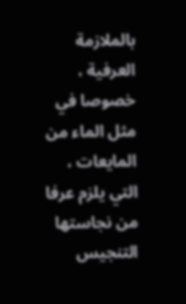بالملازمة العرفية ، خصوصا في مثل الماء من المايعات ، التي يلزم عرفا من نجاستها التنجيس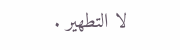لا التطهير .